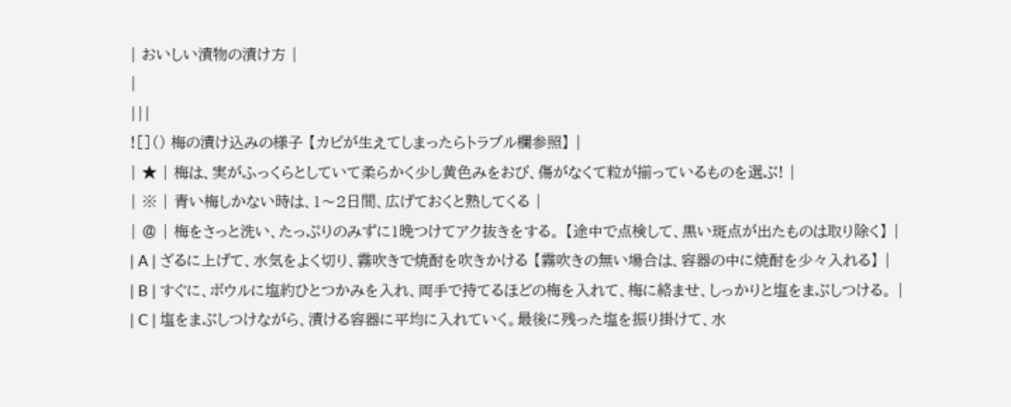| おいしい漬物の漬け方 |
|
|||
![]() 梅の漬け込みの様子 【カビが生えてしまったらトラブル欄参照】 |
| ★ | 梅は、実がふっくらとしていて柔らかく少し黄色みをおび、傷がなくて粒が揃っているものを選ぶ! |
| ※ | 青い梅しかない時は、1〜2日間、広げておくと熟してくる |
| @ | 梅をさっと洗い、たっぷりのみずに1晩つけてアク抜きをする。 【途中で点検して、黒い斑点が出たものは取り除く】 |
| A | ざるに上げて、水気をよく切り、霧吹きで焼酎を吹きかける 【霧吹きの無い場合は、容器の中に焼酎を少々入れる】 |
| B | すぐに、ボウルに塩約ひとつかみを入れ、両手で持てるほどの梅を入れて、梅に絡ませ、しっかりと塩をまぶしつける。 |
| C | 塩をまぶしつけながら、漬ける容器に平均に入れていく。最後に残った塩を振り掛けて、水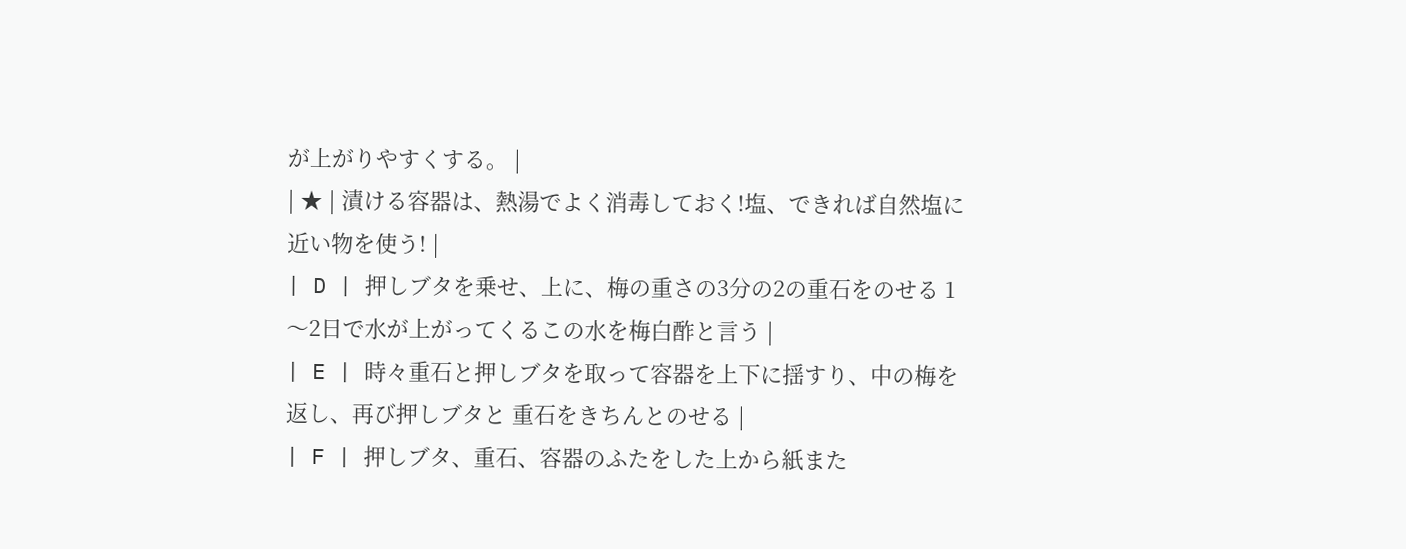が上がりやすくする。 |
| ★ | 漬ける容器は、熱湯でよく消毒しておく!塩、できれば自然塩に近い物を使う! |
| D | 押しブタを乗せ、上に、梅の重さの3分の2の重石をのせる 1〜2日で水が上がってくるこの水を梅白酢と言う |
| E | 時々重石と押しブタを取って容器を上下に揺すり、中の梅を返し、再び押しブタと 重石をきちんとのせる |
| F | 押しブタ、重石、容器のふたをした上から紙また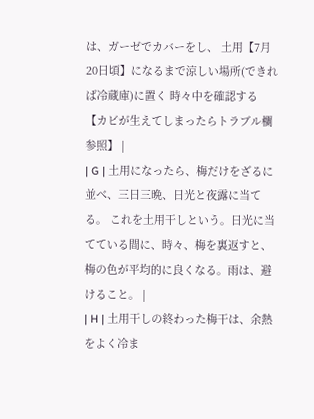は、ガーゼでカバーをし、 土用【7月20日頃】になるまで涼しい場所(できれば冷蔵庫)に置く 時々中を確認する【カビが生えてしまったらトラブル欄参照】 |
| G | 土用になったら、梅だけをざるに並べ、三日三晩、日光と夜露に当てる。 これを土用干しという。日光に当てている間に、時々、梅を裏返すと、 梅の色が平均的に良くなる。雨は、避けること。 |
| H | 土用干しの終わった梅干は、余熱をよく冷ま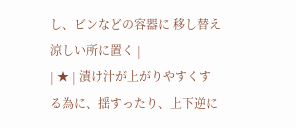し、ビンなどの容器に 移し替え涼しい所に置く |
| ★ | 漬け汁が上がりやすくする為に、揺すったり、上下逆に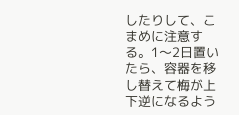したりして、こまめに注意する。1〜2日置いたら、容器を移し替えて梅が上下逆になるよう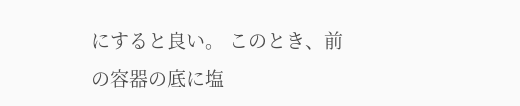にすると良い。 このとき、前の容器の底に塩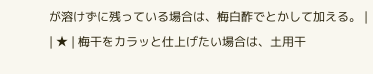が溶けずに残っている場合は、梅白酢でとかして加える。 |
| ★ | 梅干をカラッと仕上げたい場合は、土用干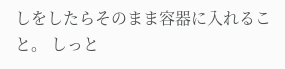しをしたらそのまま容器に入れること。 しっと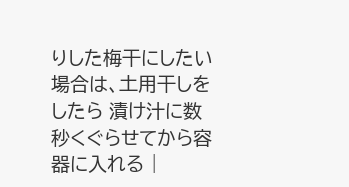りした梅干にしたい場合は、土用干しをしたら 漬け汁に数秒くぐらせてから容器に入れる |